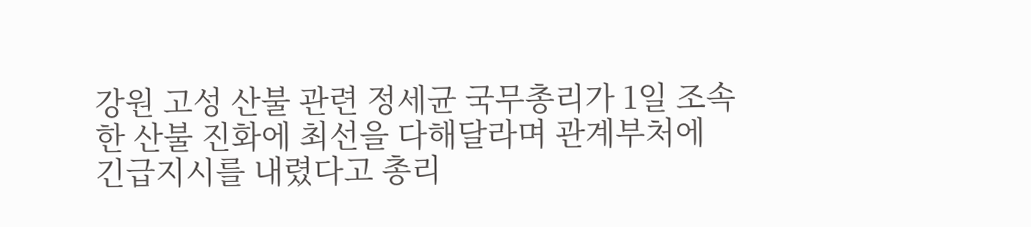강원 고성 산불 관련 정세균 국무총리가 1일 조속한 산불 진화에 최선을 다해달라며 관계부처에 긴급지시를 내렸다고 총리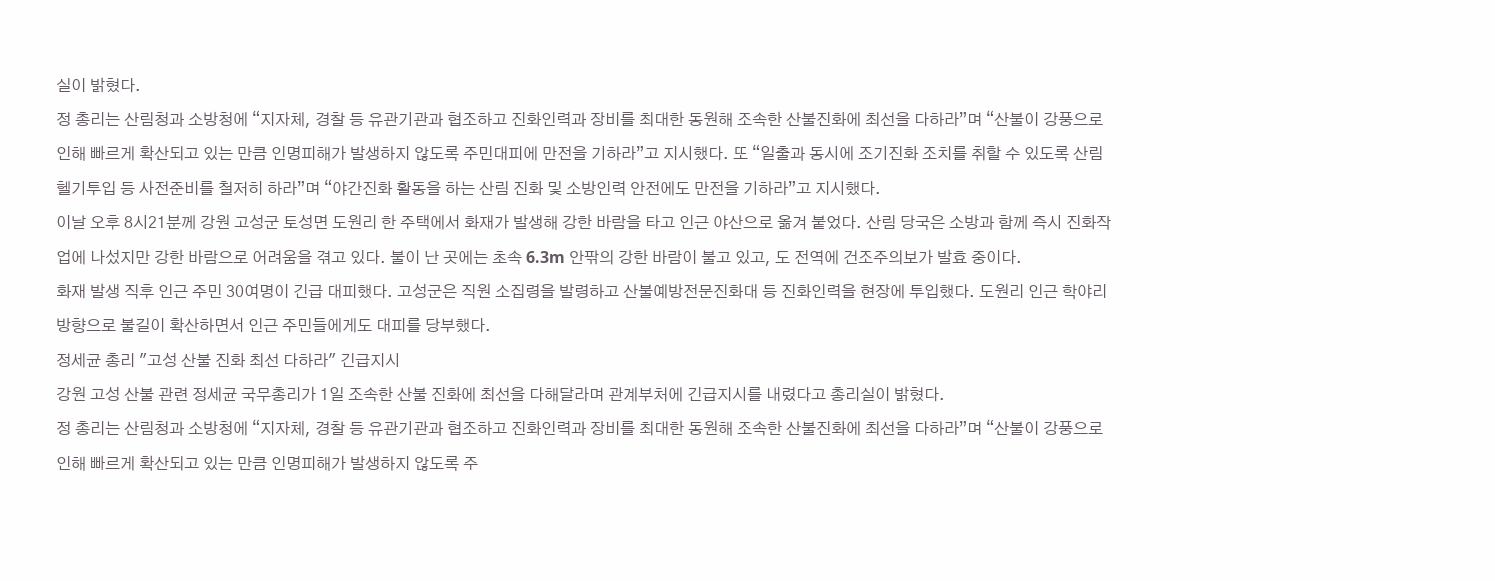실이 밝혔다.
정 총리는 산림청과 소방청에 “지자체, 경찰 등 유관기관과 협조하고 진화인력과 장비를 최대한 동원해 조속한 산불진화에 최선을 다하라”며 “산불이 강풍으로 인해 빠르게 확산되고 있는 만큼 인명피해가 발생하지 않도록 주민대피에 만전을 기하라”고 지시했다. 또 “일출과 동시에 조기진화 조치를 취할 수 있도록 산림 헬기투입 등 사전준비를 철저히 하라”며 “야간진화 활동을 하는 산림 진화 및 소방인력 안전에도 만전을 기하라”고 지시했다.
이날 오후 8시21분께 강원 고성군 토성면 도원리 한 주택에서 화재가 발생해 강한 바람을 타고 인근 야산으로 옮겨 붙었다. 산림 당국은 소방과 함께 즉시 진화작업에 나섰지만 강한 바람으로 어려움을 겪고 있다. 불이 난 곳에는 초속 6.3m 안팎의 강한 바람이 불고 있고, 도 전역에 건조주의보가 발효 중이다.
화재 발생 직후 인근 주민 30여명이 긴급 대피했다. 고성군은 직원 소집령을 발령하고 산불예방전문진화대 등 진화인력을 현장에 투입했다. 도원리 인근 학야리 방향으로 불길이 확산하면서 인근 주민들에게도 대피를 당부했다.
정세균 총리 "고성 산불 진화 최선 다하라" 긴급지시
강원 고성 산불 관련 정세균 국무총리가 1일 조속한 산불 진화에 최선을 다해달라며 관계부처에 긴급지시를 내렸다고 총리실이 밝혔다.
정 총리는 산림청과 소방청에 “지자체, 경찰 등 유관기관과 협조하고 진화인력과 장비를 최대한 동원해 조속한 산불진화에 최선을 다하라”며 “산불이 강풍으로 인해 빠르게 확산되고 있는 만큼 인명피해가 발생하지 않도록 주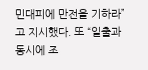민대피에 만전을 기하라”고 지시했다. 또 “일출과 동시에 조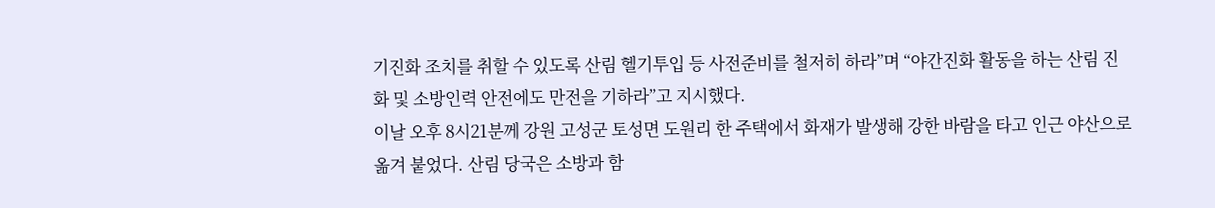기진화 조치를 취할 수 있도록 산림 헬기투입 등 사전준비를 철저히 하라”며 “야간진화 활동을 하는 산림 진화 및 소방인력 안전에도 만전을 기하라”고 지시했다.
이날 오후 8시21분께 강원 고성군 토성면 도원리 한 주택에서 화재가 발생해 강한 바람을 타고 인근 야산으로 옮겨 붙었다. 산림 당국은 소방과 함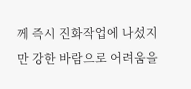께 즉시 진화작업에 나섰지만 강한 바람으로 어려움을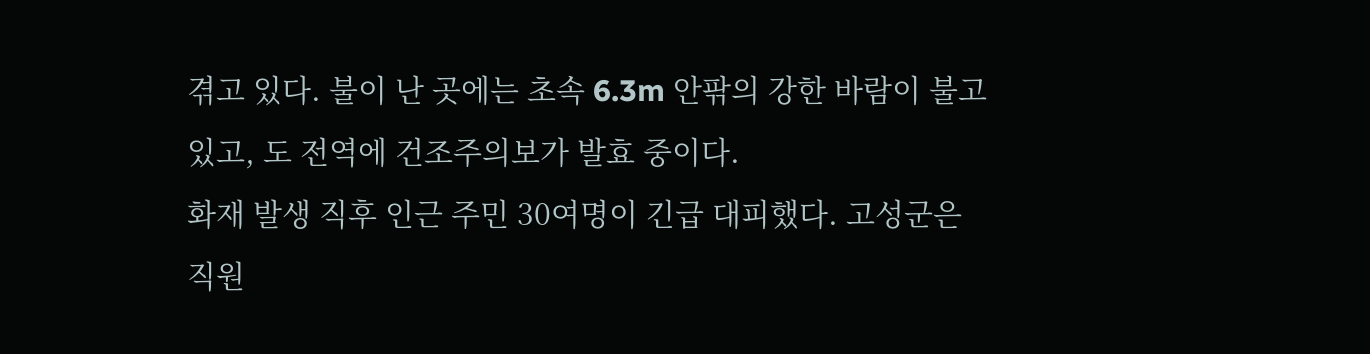겪고 있다. 불이 난 곳에는 초속 6.3m 안팎의 강한 바람이 불고 있고, 도 전역에 건조주의보가 발효 중이다.
화재 발생 직후 인근 주민 30여명이 긴급 대피했다. 고성군은 직원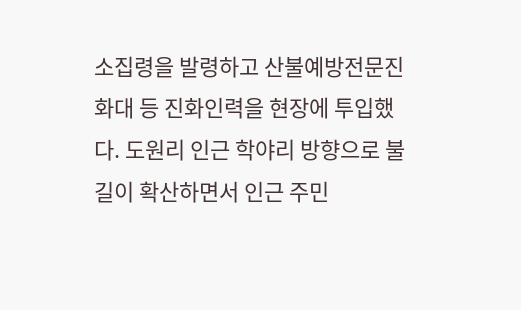소집령을 발령하고 산불예방전문진화대 등 진화인력을 현장에 투입했다. 도원리 인근 학야리 방향으로 불길이 확산하면서 인근 주민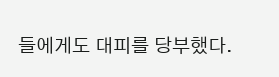들에게도 대피를 당부했다.